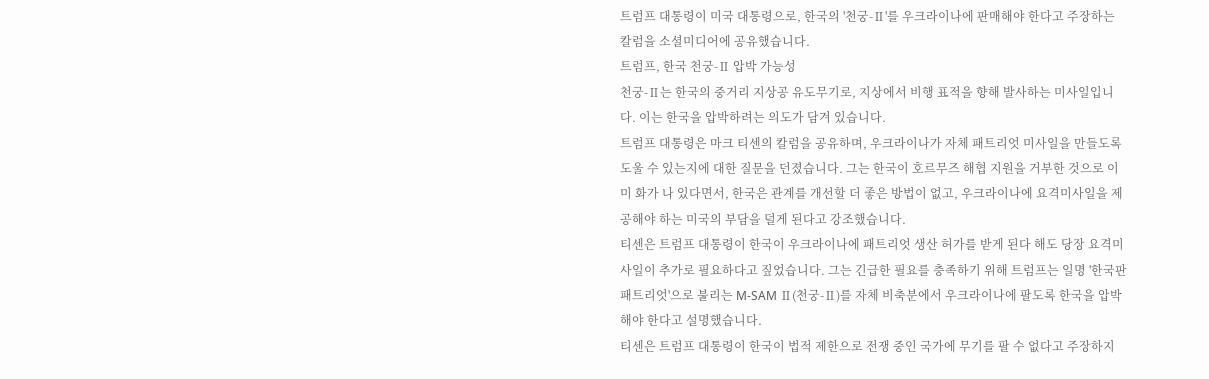트럼프 대통령이 미국 대통령으로, 한국의 '천궁-Ⅱ'를 우크라이나에 판매해야 한다고 주장하는 칼럼을 소셜미디어에 공유했습니다.
트럼프, 한국 천궁-Ⅱ 압박 가능성
천궁-Ⅱ는 한국의 중거리 지상공 유도무기로, 지상에서 비행 표적을 향해 발사하는 미사일입니다. 이는 한국을 압박하려는 의도가 담겨 있습니다.
트럼프 대통령은 마크 티센의 칼럼을 공유하며, 우크라이나가 자체 패트리엇 미사일을 만들도록 도울 수 있는지에 대한 질문을 던졌습니다. 그는 한국이 호르무즈 해협 지원을 거부한 것으로 이미 화가 나 있다면서, 한국은 관계를 개선할 더 좋은 방법이 없고, 우크라이나에 요격미사일을 제공해야 하는 미국의 부담을 덜게 된다고 강조했습니다.
티센은 트럼프 대통령이 한국이 우크라이나에 패트리엇 생산 허가를 받게 된다 해도 당장 요격미사일이 추가로 필요하다고 짚었습니다. 그는 긴급한 필요를 충족하기 위해 트럼프는 일명 '한국판 패트리엇'으로 불리는 M-SAM Ⅱ(천궁-Ⅱ)를 자체 비축분에서 우크라이나에 팔도록 한국을 압박해야 한다고 설명했습니다.
티센은 트럼프 대통령이 한국이 법적 제한으로 전쟁 중인 국가에 무기를 팔 수 없다고 주장하지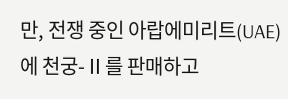만, 전쟁 중인 아랍에미리트(UAE)에 천궁-Ⅱ를 판매하고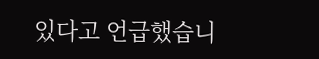있다고 언급했습니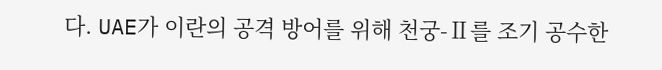다. UAE가 이란의 공격 방어를 위해 천궁-Ⅱ를 조기 공수한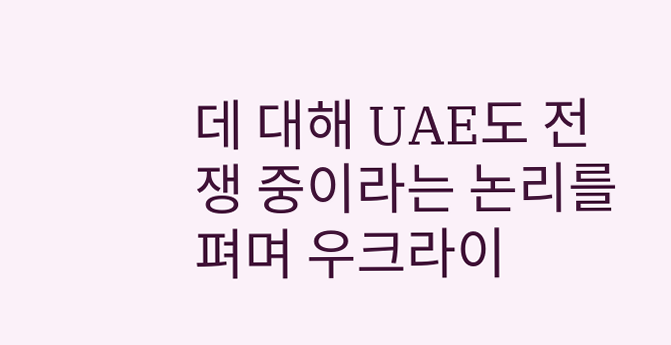데 대해 UAE도 전쟁 중이라는 논리를 펴며 우크라이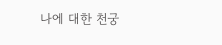나에 대한 천궁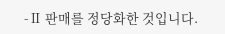-Ⅱ 판매를 정당화한 것입니다.